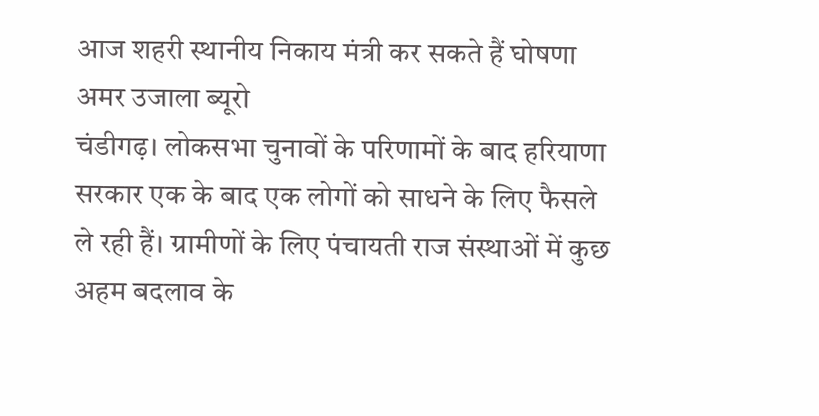आज शहरी स्थानीय निकाय मंत्री कर सकते हैं घोषणा
अमर उजाला ब्यूरो
चंडीगढ़। लोकसभा चुनावों के परिणामों के बाद हरियाणा सरकार एक के बाद एक लोगों को साधने के लिए फैसले ले रही हैं। ग्रामीणों के लिए पंचायती राज संस्थाओं में कुछ अहम बदलाव के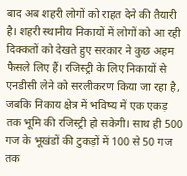बाद अब शहरी लोगों को राहत देने की तैयारी है। शहरी स्थानीय निकायों में लोगों को आ रही दिक्कतों को देखते हुए सरकार ने कुछ अहम फैसले लिए हैं। रजिस्ट्री के लिए निकायों से एनडीसी लेने को सरलीकरण किया जा रहा है, जबकि निकाय क्षेत्र में भविष्य में एक एकड़ तक भूमि की रजिस्ट्री हो सकेगी। साथ ही 500 गज के भूखंडों की टुकड़ों में 100 से 50 गज तक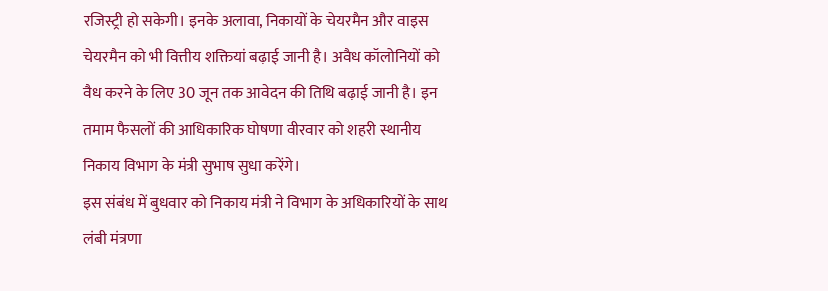रजिस्ट्री हो सकेगी। इनके अलावा, निकायों के चेयरमैन और वाइस चेयरमैन को भी वित्तीय शक्तियां बढ़ाई जानी है। अवैध कॉलोनियों को वैध करने के लिए 30 जून तक आवेदन की तिथि बढ़ाई जानी है। इन तमाम फैसलों की आधिकारिक घोषणा वीरवार को शहरी स्थानीय निकाय विभाग के मंत्री सुभाष सुधा करेंगे।
इस संबंध में बुधवार को निकाय मंत्री ने विभाग के अधिकारियों के साथ लंबी मंत्रणा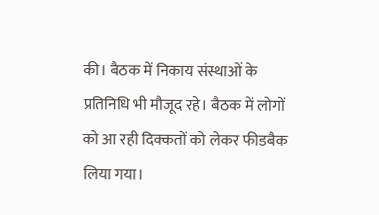की। बैठक में निकाय संस्थाओं के प्रतिनिधि भी मौजूद रहे। बैठक में लोगों को आ रही दिक्कतों को लेकर फीडबैक लिया गया।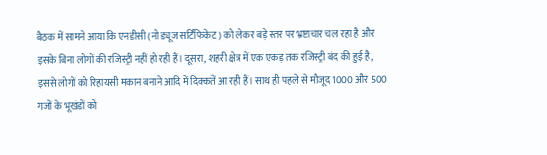बैठक में सामने आया कि एनडीसी (नो ड्यूज सर्टिफिकेट) को लेकर बड़े स्तर पर भ्रष्टाचार चल रहा है और इसके बिना लोगों की रजिस्ट्री नहीं हो रही हैं। दूसरा, शहरी क्षेत्र में एक एकड़ तक रजिस्ट्री बंद की हुई है, इससे लोगों को रिहायसी मकान बनाने आदि में दिक्कतें आ रही हैं। साथ ही पहले से मौजूद 1000 और 500 गजों के भूखंडों को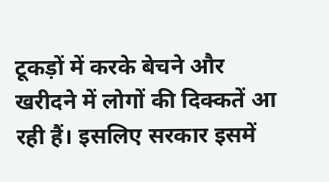टूकड़ों में करके बेचने और खरीदने में लोगों की दिक्कतें आ रही हैं। इसलिए सरकार इसमें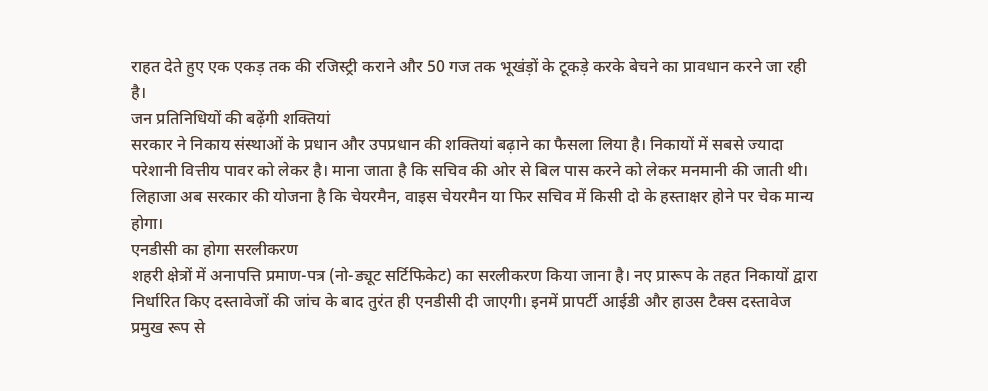राहत देते हुए एक एकड़ तक की रजिस्ट्री कराने और 50 गज तक भूखंड़ों के टूकड़े करके बेचने का प्रावधान करने जा रही है।
जन प्रतिनिधियों की बढ़ेंगी शक्तियां
सरकार ने निकाय संस्थाओं के प्रधान और उपप्रधान की शक्तियां बढ़ाने का फैसला लिया है। निकायों में सबसे ज्यादा परेशानी वित्तीय पावर को लेकर है। माना जाता है कि सचिव की ओर से बिल पास करने को लेकर मनमानी की जाती थी। लिहाजा अब सरकार की योजना है कि चेयरमैन, वाइस चेयरमैन या फिर सचिव में किसी दो के हस्ताक्षर होने पर चेक मान्य होगा।
एनडीसी का होगा सरलीकरण
शहरी क्षेत्रों में अनापत्ति प्रमाण-पत्र (नो-ड्यूट सर्टिफिकेट) का सरलीकरण किया जाना है। नए प्रारूप के तहत निकायों द्वारा निर्धारित किए दस्तावेजों की जांच के बाद तुरंत ही एनडीसी दी जाएगी। इनमें प्रापर्टी आईडी और हाउस टैक्स दस्तावेज प्रमुख रूप से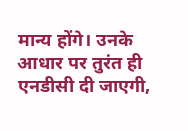मान्य होंगे। उनके आधार पर तुरंत ही एनडीसी दी जाएगी,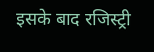इसके बाद रजिस्ट्री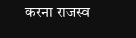करना राजस्व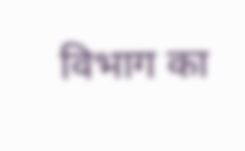विभाग का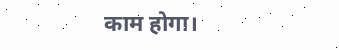काम होगा।